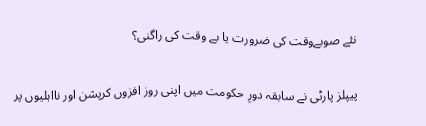نئے صوبےوقت کی ضرورت یا بے وقت کی راگنی؟

پیپلز پارٹی نے سابقہ دورِ حکومت میں اپنی روز افزوں کرپشن اور نااہلیوں پر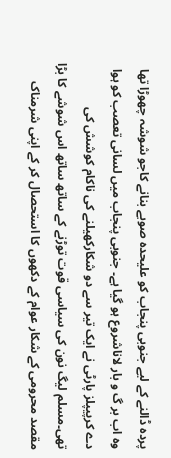پردہ ڈالنے کے لیے جنوبی پنجاب کو علیحدہ صوبے بنانے کاجو شوشہ چھوڑا تھا وہ اب بر گ و بار لاناشروع ہو گیا ہے۔ جنوبی پنجاب میں لسانی تعصب کو ہوا دے کرپیپلز پارٹی نے ایک تیر سے دو شکارکھیلنے کی ناکام کوشش کی تھی۔مسلم لیگ نون کی سیاسی قوت توڑنے کے ساتھ ساتھ اس شوشے کا بڑا مقصد محرومی کے شکار عوام کے دکھوں کا استحصال کر کے اپنی شرمناک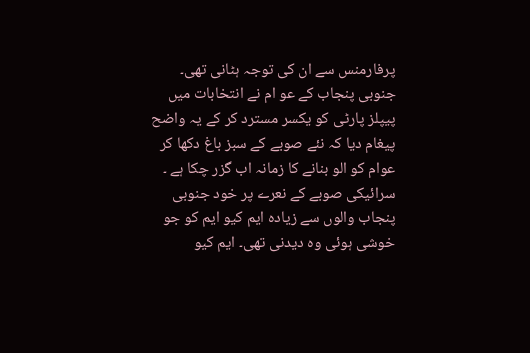پرفارمنس سے ان کی توجہ ہٹانی تھی۔ جنوبی پنجاب کے عو ام نے انتخابات میں پیپلز پارٹی کو یکسر مسترد کر کے یہ واضح پیغام دیا کہ نئے صوبے کے سبز باغ دکھا کر عوام کو الو بنانے کا زمانہ اب گزر چکا ہے ۔ سرائیکی صوبے کے نعرے پر خود جنوبی پنجاب والوں سے زیادہ ایم کیو ایم کو جو خوشی ہوئی وہ دیدنی تھی۔ ایم کیو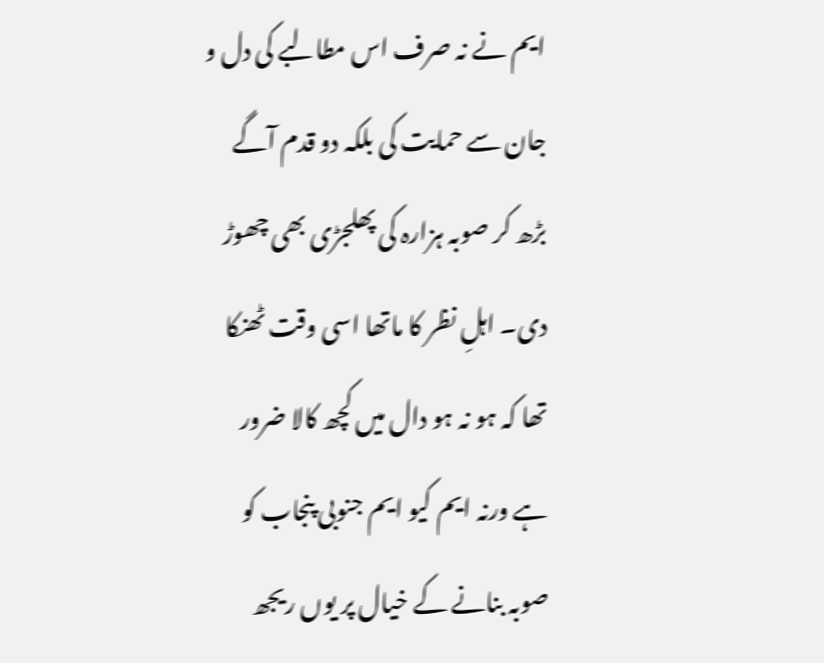ایم نے نہ صرف اس مطالبے کی دل و جان سے حمایت کی بلکہ دو قدم آگے بڑھ کر صوبہ ہزارہ کی پھلجڑی بھی چھوڑ دی۔ اہلِ نظر کا ماتھا اسی وقت ٹھنکا تھا کہ ہو نہ ہو دال میں کچھ کالا ضرور ہے ورنہ ایم کیو ایم جنوبی پنجاب کو صوبہ بنانے کے خیال پر یوں ریجھ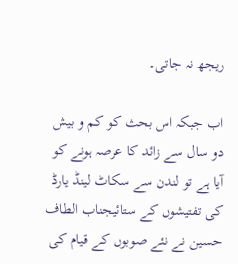ریجھ نہ جاتی۔

اب جبکہ اس بحث کو کم و بیش دو سال سے زائد کا عرصہ ہونے کو آیا ہے تو لندن سے سکاٹ لینڈ یارڈ کی تفتیشوں کے ستائیجناب الطاف حسین نے نئے صوبوں کے قیام کی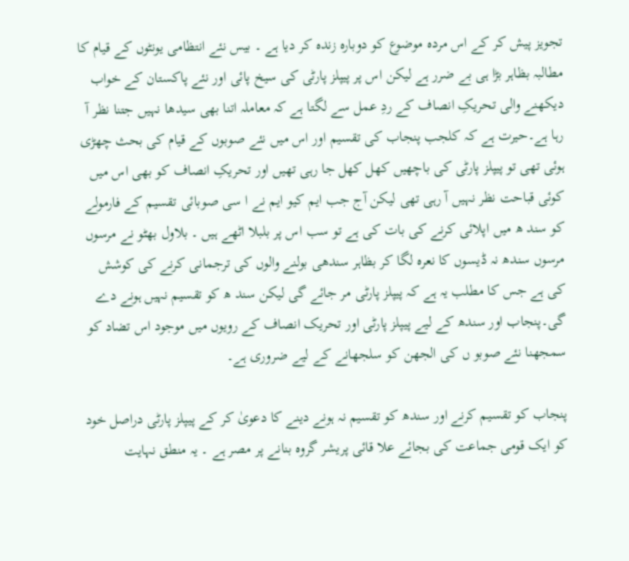تجویز پیش کر کے اس مردہ موضوع کو دوبارہ زندہ کر دیا ہے ۔ بیس نئے انتظامی یونٹوں کے قیام کا مطالبہ بظاہر بڑا ہی بے ضرر ہے لیکن اس پر پیپلز پارٹی کی سیخ پائی اور نئے پاکستان کے خواب دیکھنے والی تحریکِ انصاف کے ردِ عمل سے لگتا ہے کہ معاملہ اتنا بھی سیدھا نہیں جتنا نظر آ رہا ہے۔حیرت ہے کہ کلجب پنجاب کی تقسیم اور اس میں نئے صوبوں کے قیام کی بحث چھڑی ہوئی تھی تو پیپلز پارٹی کی باچھیں کھل کھل جا رہی تھیں اور تحریکِ انصاف کو بھی اس میں کوئی قباحت نظر نہیں آ رہی تھی لیکن آج جب ایم کیو ایم نے ا سی صوبائی تقسیم کے فارمولے کو سند ھ میں اپلائی کرنے کی بات کی ہے تو سب اس پر بلبلا اٹھے ہیں ۔ بلاول بھٹو نے مرسوں مرسوں سندھ نہ ڈیسوں کا نعرہ لگا کر بظاہر سندھی بولنے والوں کی ترجمانی کرنے کی کوشش کی ہے جس کا مطلب یہ ہے کہ پیپلز پارٹی مر جائے گی لیکن سند ھ کو تقسیم نہیں ہونے دے گی۔پنجاب اور سندھ کے لیے پیپلز پارٹی اور تحریک انصاف کے رویوں میں موجود اس تضاد کو سمجھنا نئے صوبو ں کی الجھن کو سلجھانے کے لیے ضروری ہے۔

پنجاب کو تقسیم کرنے اور سندھ کو تقسیم نہ ہونے دینے کا دعویٰ کر کے پیپلز پارٹی دراصل خود کو ایک قومی جماعت کی بجائے علا قائی پریشر گروہ بنانے پر مصر ہے ۔ یہ منطق نہایت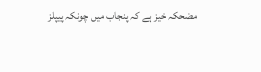مضحکہ خیز ہے کہ پنجاب میں چونکہ پیپلز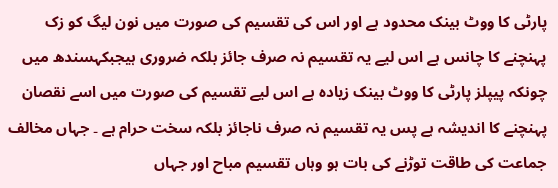پارٹی کا ووٹ بینک محدود ہے اور اس کی تقسیم کی صورت میں نون لیگ کو زک پہنچنے کا چانس ہے اس لیے یہ تقسیم نہ صرف جائز بلکہ ضروری ہیجبکہسندھ میں چونکہ پیپلز پارٹی کا ووٹ بینک زیادہ ہے اس لیے تقسیم کی صورت میں اسے نقصان پہنچنے کا اندیشہ ہے پس یہ تقسیم نہ صرف ناجائز بلکہ سخت حرام ہے ۔ جہاں مخالف جماعت کی طاقت توڑنے کی بات ہو وہاں تقسیم مباح اور جہاں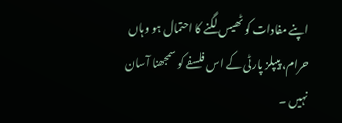اپنے مفادات کو ٹھیس لگنے کا احتمال ہو وہاں حرام، پیپلز پارٹی کے اس فلسفے کو سمجھنا آسان نہیں ۔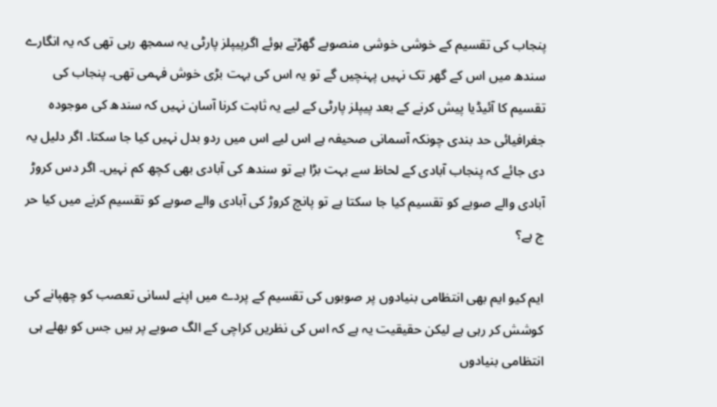پنجاب کی تقسیم کے خوشی خوشی منصوبے گھڑتے ہوئے اگرپیپلز پارٹی یہ سمجھ رہی تھی کہ یہ انگارے سندھ میں اس کے گھر تک نہیں پہنچیں گے تو یہ اس کی بہت بڑی خوش فہمی تھی۔ پنجاب کی تقسیم کا آئیڈیا پیش کرنے کے بعد پیپلز پارٹی کے لیے یہ ثابت کرنا آسان نہیں کہ سندھ کی موجودہ جغرافیائی حد بندی چونکہ آسمانی صحیفہ ہے اس لیے اس میں ردو بدل نہیں کیا جا سکتا۔ اگر دلیل یہ دی جائے کہ پنجاب آبادی کے لحاظ سے بہت بڑا ہے تو سندھ کی آبادی بھی کچھ کم نہیں۔ اگر دس کروڑ آبادی والے صوبے کو تقسیم کیا جا سکتا ہے تو پانچ کروڑ کی آبادی والے صوبے کو تقسیم کرنے میں کیا حر ج ہے؟

ایم کیو ایم بھی انتظامی بنیادوں پر صوبوں کی تقسیم کے پردے میں اپنے لسانی تعصب کو چھپانے کی کوشش کر رہی ہے لیکن حقیقیت یہ ہے کہ اس کی نظریں کراچی کے الگ صوبے پر ہیں جس کو بھلے ہی انتظامی بنیادوں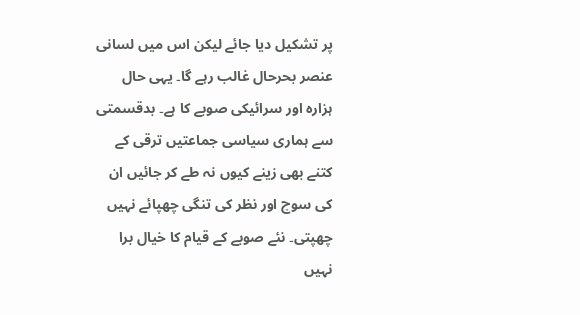پر تشکیل دیا جائے لیکن اس میں لسانی عنصر بحرحال غالب رہے گا۔ یہی حال ہزارہ اور سرائیکی صوبے کا ہے۔ بدقسمتی سے ہماری سیاسی جماعتیں ترقی کے کتنے بھی زینے کیوں نہ طے کر جائیں ان کی سوچ اور نظر کی تنگی چھپائے نہیں چھپتی۔ نئے صوبے کے قیام کا خیال برا نہیں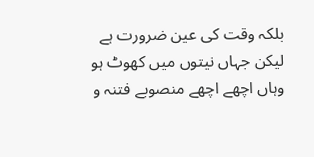بلکہ وقت کی عین ضرورت ہے لیکن جہاں نیتوں میں کھوٹ ہو وہاں اچھے اچھے منصوبے فتنہ و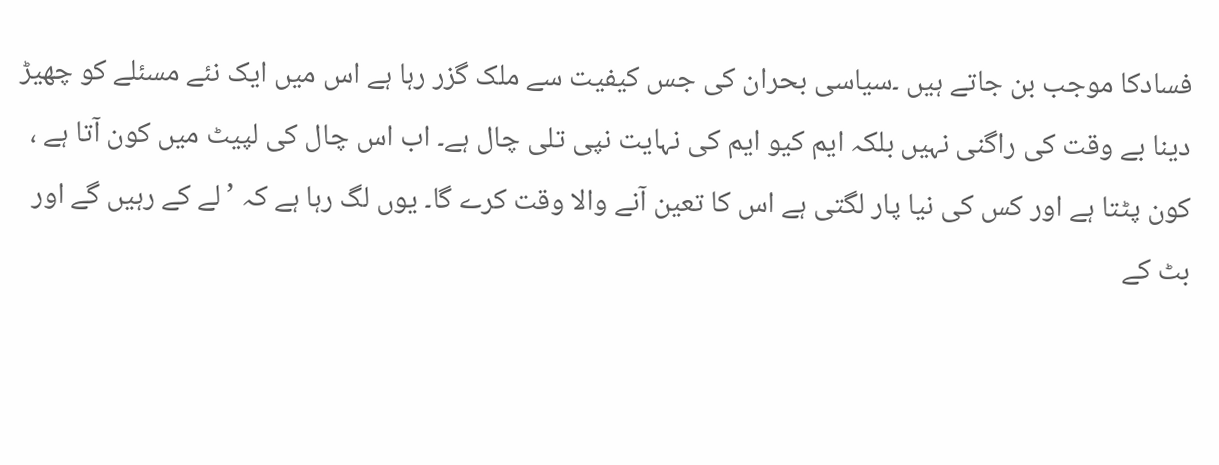فسادکا موجب بن جاتے ہیں ۔سیاسی بحران کی جس کیفیت سے ملک گزر رہا ہے اس میں ایک نئے مسئلے کو چھیڑ دینا بے وقت کی راگنی نہیں بلکہ ایم کیو ایم کی نہایت نپی تلی چال ہے۔ اب اس چال کی لپیٹ میں کون آتا ہے ، کون پٹتا ہے اور کس کی نیا پار لگتی ہے اس کا تعین آنے والا وقت کرے گا۔ یوں لگ رہا ہے کہ ’لے کے رہیں گے اور بٹ کے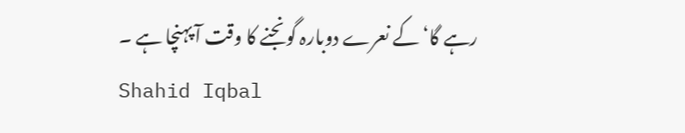رہے گا‘ کے نعرے دوبارہ گونجنے کا وقت آ پہنچا ہے ۔
Shahid Iqbal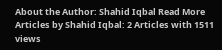About the Author: Shahid Iqbal Read More Articles by Shahid Iqbal: 2 Articles with 1511 views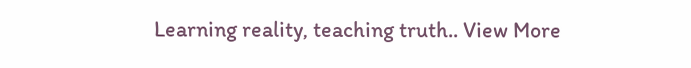Learning reality, teaching truth.. View More